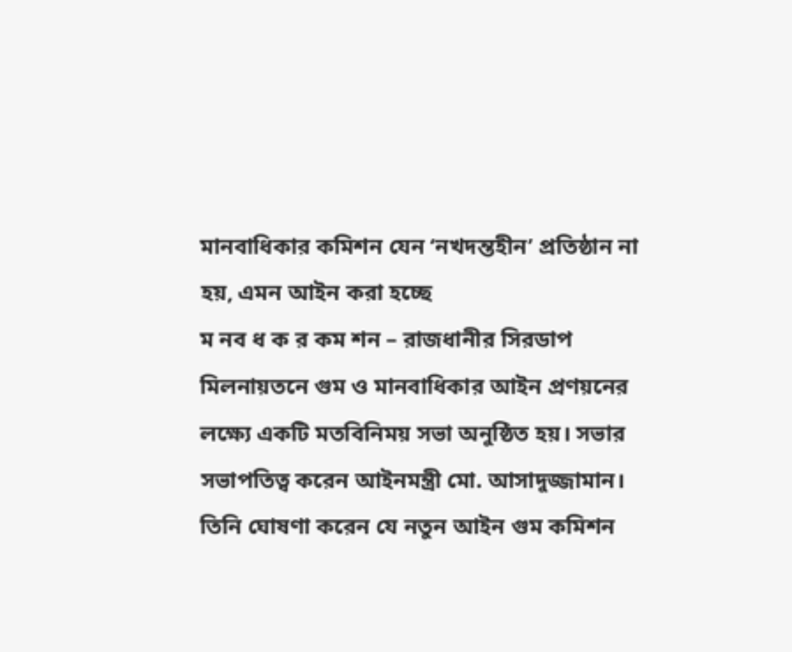মানবাধিকার কমিশন যেন ‘নখদন্তহীন’ প্রতিষ্ঠান না হয়, এমন আইন করা হচ্ছে
ম নব ধ ক র কম শন – রাজধানীর সিরডাপ মিলনায়তনে গুম ও মানবাধিকার আইন প্রণয়নের লক্ষ্যে একটি মতবিনিময় সভা অনুষ্ঠিত হয়। সভার সভাপতিত্ব করেন আইনমন্ত্রী মো. আসাদুজ্জামান। তিনি ঘোষণা করেন যে নতুন আইন গুম কমিশন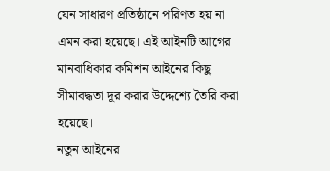যেন সাধারণ প্রতিষ্ঠানে পরিণত হয় না এমন করা হয়েছে। এই আইনটি আগের মানবাধিকার কমিশন আইনের কিছু সীমাবদ্ধতা দূর করার উদ্দেশ্যে তৈরি করা হয়েছে।
নতুন আইনের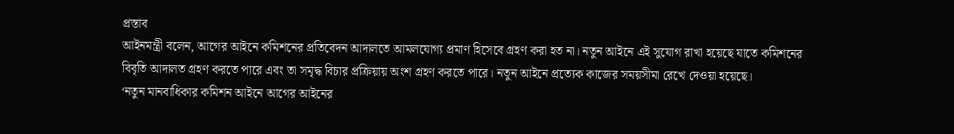প্রস্তাব
আইনমন্ত্রী বলেন, আগের আইনে কমিশনের প্রতিবেদন আদালতে আমলযোগ্য প্রমাণ হিসেবে গ্রহণ করা হত না। নতুন আইনে এই সুযোগ রাখা হয়েছে যাতে কমিশনের বিবৃতি আদালত গ্রহণ করতে পারে এবং তা সমৃদ্ধ বিচার প্রক্রিয়ায় অংশ গ্রহণ করতে পারে। নতুন আইনে প্রত্যেক কাজের সময়সীমা রেখে দেওয়া হয়েছে।
‘নতুন মানবাধিকার কমিশন আইনে আগের আইনের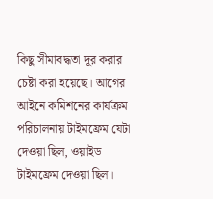কিছু সীমাবদ্ধতা দূর করার চেষ্টা করা হয়েছে। আগের আইনে কমিশনের কার্যক্রম পরিচালনায় টাইমফ্রেম যেটা দেওয়া ছিল, ওয়াইড টাইমফ্রেম দেওয়া ছিল।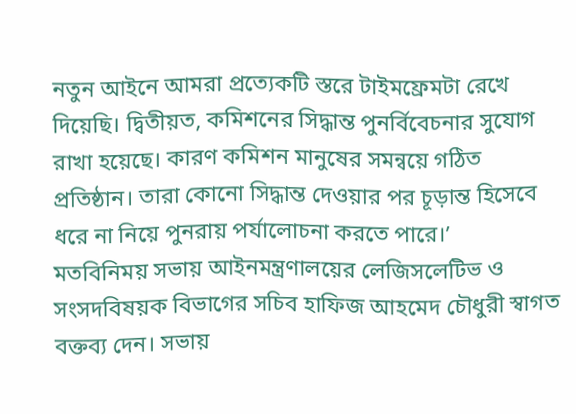নতুন আইনে আমরা প্রত্যেকটি স্তরে টাইমফ্রেমটা রেখে দিয়েছি। দ্বিতীয়ত, কমিশনের সিদ্ধান্ত পুনর্বিবেচনার সুযোগ রাখা হয়েছে। কারণ কমিশন মানুষের সমন্বয়ে গঠিত প্রতিষ্ঠান। তারা কোনো সিদ্ধান্ত দেওয়ার পর চূড়ান্ত হিসেবে ধরে না নিয়ে পুনরায় পর্যালোচনা করতে পারে।’
মতবিনিময় সভায় আইনমন্ত্রণালয়ের লেজিসলেটিভ ও সংসদবিষয়ক বিভাগের সচিব হাফিজ আহমেদ চৌধুরী স্বাগত বক্তব্য দেন। সভায়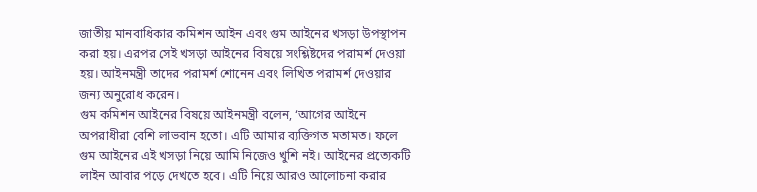জাতীয় মানবাধিকার কমিশন আইন এবং গুম আইনের খসড়া উপস্থাপন করা হয়। এরপর সেই খসড়া আইনের বিষয়ে সংশ্লিষ্টদের পরামর্শ দেওয়া হয়। আইনমন্ত্রী তাদের পরামর্শ শোনেন এবং লিখিত পরামর্শ দেওয়ার জন্য অনুরোধ করেন।
গুম কমিশন আইনের বিষয়ে আইনমন্ত্রী বলেন, ‘আগের আইনে অপরাধীরা বেশি লাভবান হতো। এটি আমার ব্যক্তিগত মতামত। ফলে গুম আইনের এই খসড়া নিয়ে আমি নিজেও খুশি নই। আইনের প্রত্যেকটি লাইন আবার পড়ে দেখতে হবে। এটি নিয়ে আরও আলোচনা করার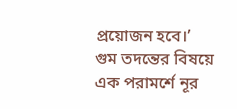প্রয়োজন হবে।’
গুম তদন্তের বিষয়ে এক পরামর্শে নূর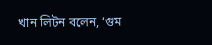খান লিটন বলেন, ‘গুম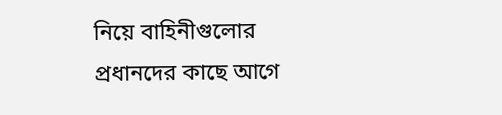নিয়ে বাহিনীগুলোর প্রধানদের কাছে আগে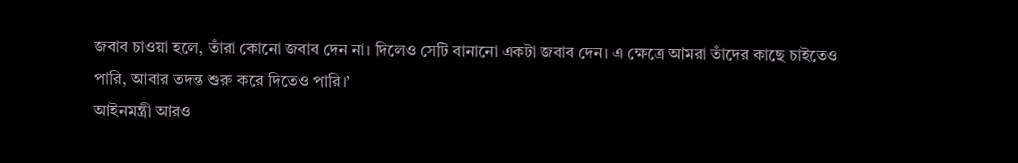জবাব চাওয়া হলে, তাঁরা কোনো জবাব দেন না। দিলেও সেটি বানানো একটা জবাব দেন। এ ক্ষেত্রে আমরা তাঁদের কাছে চাইতেও পারি, আবার তদন্ত শুরু করে দিতেও পারি।’
আইনমন্ত্রী আরও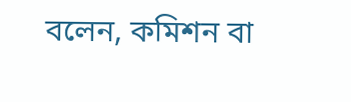বলেন, কমিশন বা